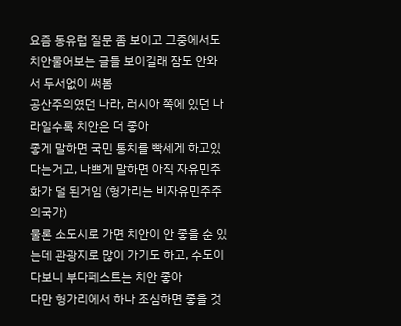요즘 동유럽 질문 좀 보이고 그중에서도 치안물어보는 글들 보이길래 잠도 안와서 두서없이 써봄
공산주의였던 나라, 러시아 쪽에 있던 나라일수록 치안은 더 좋아
좋게 말하면 국민 통치를 빡세게 하고있다는거고, 나쁘게 말하면 아직 자유민주화가 덜 된거임 (헝가리는 비자유민주주의국가)
물론 소도시로 가면 치안이 안 좋을 순 있는데 관광지로 많이 가기도 하고, 수도이다보니 부다페스트는 치안 좋아
다만 헝가리에서 하나 조심하면 좋을 것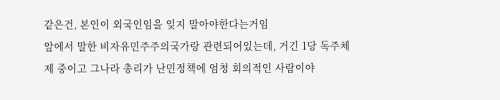같은건, 본인이 외국인임을 잊지 말아야한다는거임
앞에서 말한 비자유민주주의국가랑 관련되어있는데, 거긴 1당 독주체제 중이고 그나라 총리가 난민정책에 엄청 회의적인 사람이야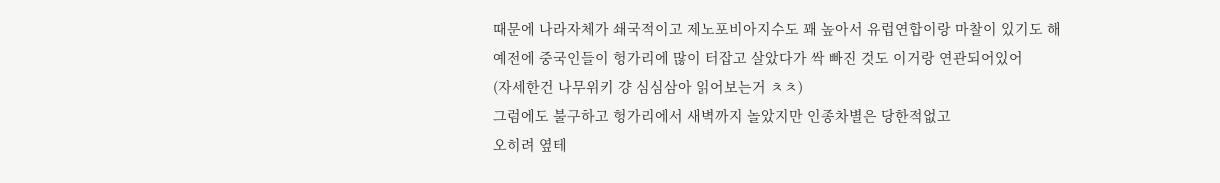때문에 나라자체가 쇄국적이고 제노포비아지수도 꽤 높아서 유럽연합이랑 마찰이 있기도 해
예전에 중국인들이 헝가리에 많이 터잡고 살았다가 싹 빠진 것도 이거랑 연관되어있어
(자세한건 나무위키 걍 심심삼아 읽어보는거 ㅊㅊ)
그럼에도 불구하고 헝가리에서 새벽까지 놀았지만 인종차별은 당한적없고
오히려 옆테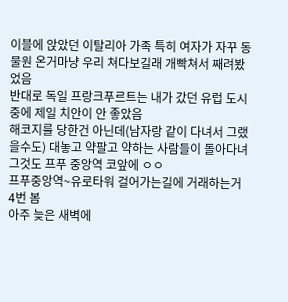이블에 앉았던 이탈리아 가족 특히 여자가 자꾸 동물원 온거마냥 우리 쳐다보길래 개빡쳐서 째려봤었음
반대로 독일 프랑크푸르트는 내가 갔던 유럽 도시 중에 제일 치안이 안 좋았음
해코지를 당한건 아닌데(남자랑 같이 다녀서 그랬을수도) 대놓고 약팔고 약하는 사람들이 돌아다녀
그것도 프푸 중앙역 코앞에 ㅇㅇ
프푸중앙역~유로타워 걸어가는길에 거래하는거 4번 봄
아주 늦은 새벽에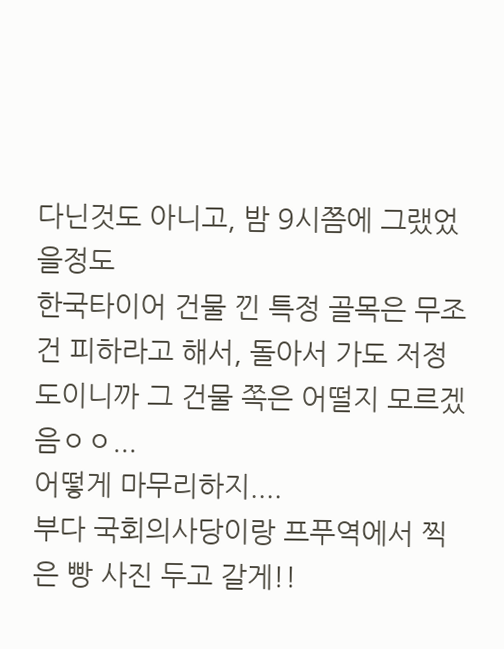다닌것도 아니고, 밤 9시쯤에 그랬었을정도
한국타이어 건물 낀 특정 골목은 무조건 피하라고 해서, 돌아서 가도 저정도이니까 그 건물 쪽은 어떨지 모르겠음ㅇㅇ...
어떻게 마무리하지....
부다 국회의사당이랑 프푸역에서 찍은 빵 사진 두고 갈게!!